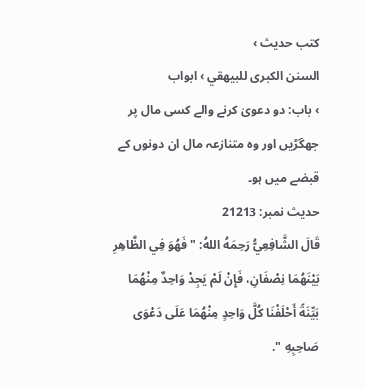کتب حدیث ›
السنن الكبرى للبيهقي › ابواب
› باب: دو دعویٰ کرنے والے کسی مال پر جھگڑیں اور وہ متنازعہ مال ان دونوں کے قبضے میں ہو۔
حدیث نمبر: 21213
قَالَ الشَّافِعِيُّ رَحِمَهُ اللهُ: " فَهُوَ فِي الظَّاهِرِ بَيْنَهُمَا نِصْفَانِ، فَإِنْ لَمْ يَجِدْ وَاحِدٌ مِنْهُمَا بَيِّنَةً أَحْلَفْنَا كُلَّ وَاحِدٍ مِنْهُمَا عَلَى دَعْوَى صَاحِبِهِ ".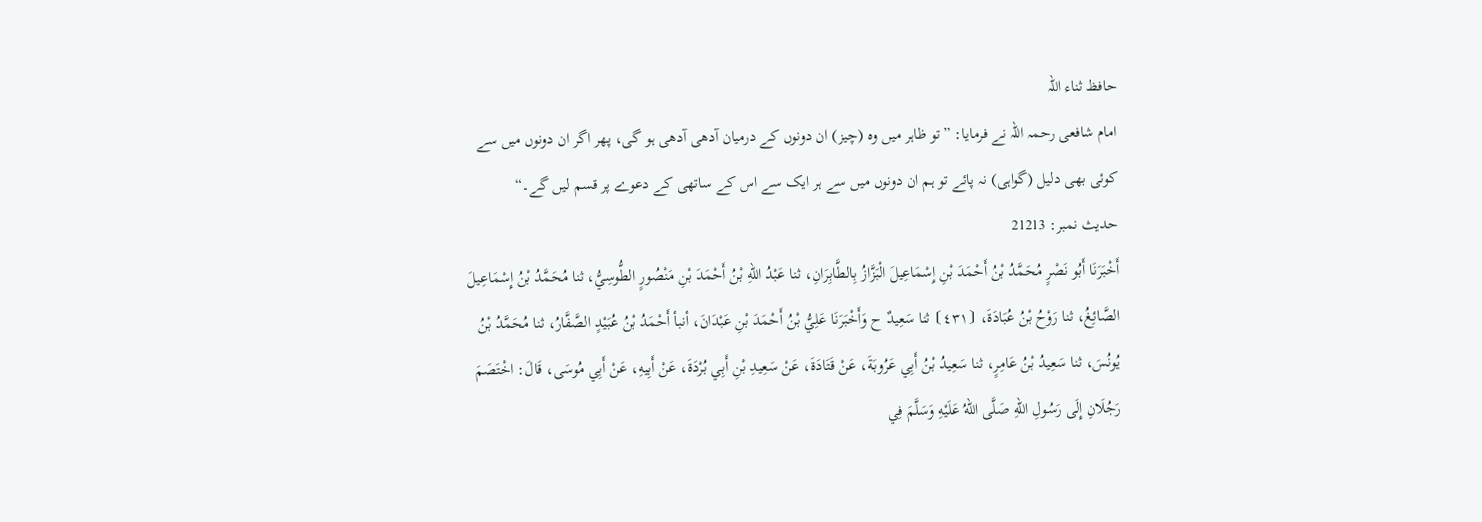حافظ ثناء اللہ
امام شافعی رحمہ اللہ نے فرمایا: ”تو ظاہر میں وہ (چیز) ان دونوں کے درمیان آدھی آدھی ہو گی، پھر اگر ان دونوں میں سے کوئی بھی دلیل (گواہی) نہ پائے تو ہم ان دونوں میں سے ہر ایک سے اس کے ساتھی کے دعوے پر قسم لیں گے۔“
حدیث نمبر: 21213
أَخْبَرَنَا أَبُو نَصْرٍ مُحَمَّدُ بْنُ أَحْمَدَ بْنِ إِسْمَاعِيلَ الْبَزَّازُ بِالطَّابِرَانِ، ثنا عَبْدُ اللهِ بْنُ أَحْمَدَ بْنِ مَنْصُورٍ الطُّوسِيُّ، ثنا مُحَمَّدُ بْنُ إِسْمَاعِيلَ الصَّائِغُ، ثنا رَوْحُ بْنُ عُبَادَةَ، ⦗٤٣١⦘ ثنا سَعِيدٌ ح وَأَخْبَرَنَا عَلِيُّ بْنُ أَحْمَدَ بْنِ عَبْدَانَ، أنبأ أَحْمَدُ بْنُ عُبَيْدٍ الصَّفَّارُ، ثنا مُحَمَّدُ بْنُ يُونُسَ، ثنا سَعِيدُ بْنُ عَامِرٍ، ثنا سَعِيدُ بْنُ أَبِي عَرُوبَةَ، عَنْ قَتَادَةَ، عَنْ سَعِيدِ بْنِ أَبِي بُرْدَةَ، عَنْ أَبِيهِ، عَنْ أَبِي مُوسَى، قَالَ: اخْتَصَمَ رَجُلَانِ إِلَى رَسُولِ اللهِ صَلَّى اللهُ عَلَيْهِ وَسَلَّمَ فِي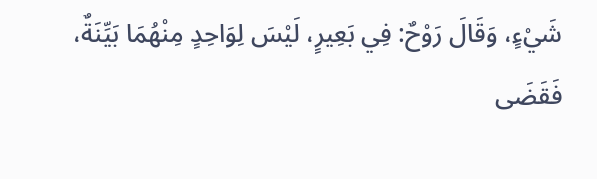شَيْءٍ، وَقَالَ رَوْحٌ: فِي بَعِيرٍ، لَيْسَ لِوَاحِدٍ مِنْهُمَا بَيِّنَةٌ، فَقَضَى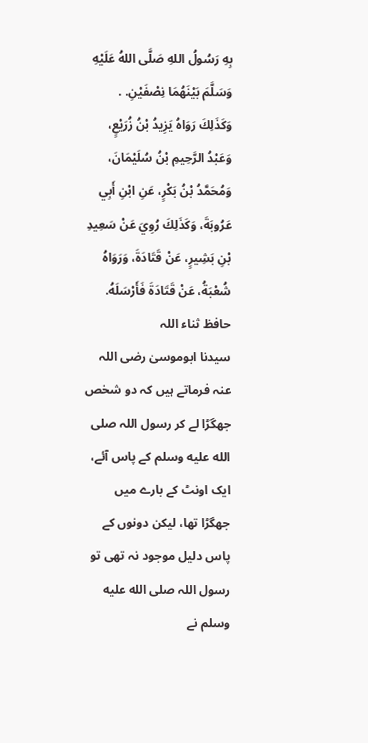بِهِ رَسُولُ اللهِ صَلَّى اللهُ عَلَيْهِ وَسَلَّمَ بَيْنَهُمَا نِصْفَيْنِ. . وَكَذَلِكَ رَوَاهُ يَزِيدُ بْنُ زُرَيْعٍ، وَعَبْدُ الرَّحِيمِ بْنُ سُلَيْمَانَ، وَمُحَمَّدُ بْنُ بَكْرٍ، عَنِ ابْنِ أَبِي عَرُوبَةَ، وَكَذَلِكَ رُوِيَ عَنْ سَعِيدِ بْنِ بَشِيرٍ، عَنْ قَتَادَةَ، وَرَوَاهُ شُعْبَةُ، عَنْ قَتَادَةَ فَأَرْسَلَهُ.
حافظ ثناء اللہ
سیدنا ابوموسیٰ رضی اللہ عنہ فرماتے ہیں کہ دو شخص جھگڑا لے کر رسول اللہ صلى الله عليه وسلم کے پاس آئے، ایک اونٹ کے بارے میں جھگڑا تھا، لیکن دونوں کے پاس دلیل موجود نہ تھی تو رسول اللہ صلى الله عليه وسلم نے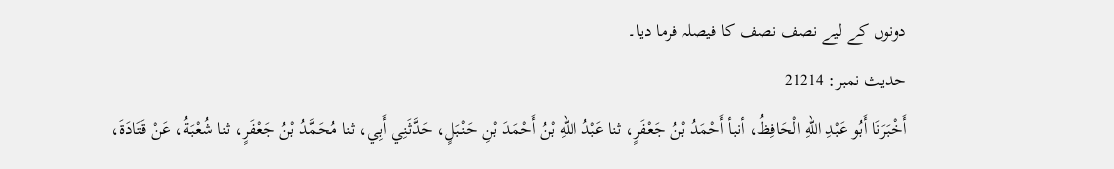دونوں کے لیے نصف نصف کا فیصلہ فرما دیا۔
حدیث نمبر: 21214
أَخْبَرَنَا أَبُو عَبْدِ اللهِ الْحَافِظُ، أنبأ أَحْمَدُ بْنُ جَعْفَرٍ، ثنا عَبْدُ اللهِ بْنُ أَحْمَدَ بْنِ حَنْبَلٍ، حَدَّثَنِي أَبِي، ثنا مُحَمَّدُ بْنُ جَعْفَرٍ، ثنا شُعْبَةُ، عَنْ قَتَادَةَ،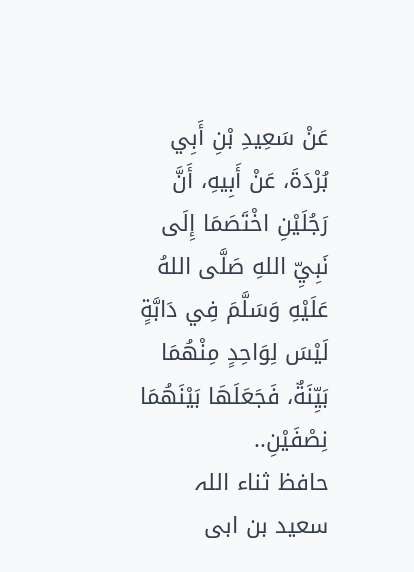عَنْ سَعِيدِ بْنِ أَبِي بُرْدَةَ، عَنْ أَبِيهِ، أَنَّ رَجُلَيْنِ اخْتَصَمَا إِلَى نَبِيِّ اللهِ صَلَّى اللهُ عَلَيْهِ وَسَلَّمَ فِي دَابَّةٍ لَيْسَ لِوَاحِدٍ مِنْهُمَا بَيِّنَةٌ، فَجَعَلَهَا بَيْنَهُمَا نِصْفَيْنِ..
حافظ ثناء اللہ
سعید بن ابی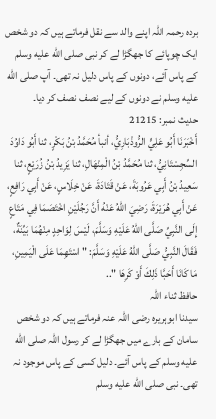بردہ رحمہ اللہ اپنے والد سے نقل فرماتے ہیں کہ دو شخص ایک چوپائے کا جھگڑا لے کر نبی صلى الله عليه وسلم کے پاس آئے، دونوں کے پاس دلیل نہ تھی۔ آپ صلى الله عليه وسلم نے دونوں کے لیے نصف نصف کر دیا۔
حدیث نمبر: 21215
أَخْبَرَنَا أَبُو عَلِيٍّ الرُّوذْبَارِيُّ، أنبأ مُحَمَّدُ بْنُ بَكْرٍ، ثنا أَبُو دَاوُدَ السِّجِسْتَانِيُّ، ثنا مُحَمَّدُ بْنُ الْمِنْهَالِ، ثنا يَزِيدُ بْنُ زُرَيْعٍ، ثنا سَعِيدُ بْنُ أَبِي عَرُوبَةَ، عَنْ قَتَادَةَ، عَنْ خِلَاسٍ، عَنْ أَبِي رَافِعٍ، عَنْ أَبِي هُرَيْرَةَ، رَضِيَ اللهُ عَنْهُ أَنَّ رَجُلَيْنِ اخْتَصَمَا فِي مَتَاعٍ إِلَى النَّبِيِّ صَلَّى اللهُ عَلَيْهِ وَسَلَّمَ، لَيْسَ لِوَاحِدٍ مِنْهُمَا بَيِّنَةٌ، فَقَالَ النَّبِيُّ صَلَّى اللهُ عَلَيْهِ وَسَلَّمَ: " اسْتَهِمَا عَلَى الْيَمِينِ، مَا كَانَا أَحَبَّا ذَلِكَ أَوْ كَرِهَا "..
حافظ ثناء اللہ
سیدنا ابوہریرہ رضی اللہ عنہ فرماتے ہیں کہ دو شخص سامان کے بارے میں جھگڑا لے کر رسول اللہ صلى الله عليه وسلم کے پاس آئے۔ دلیل کسی کے پاس موجود نہ تھی۔ نبی صلى الله عليه وسلم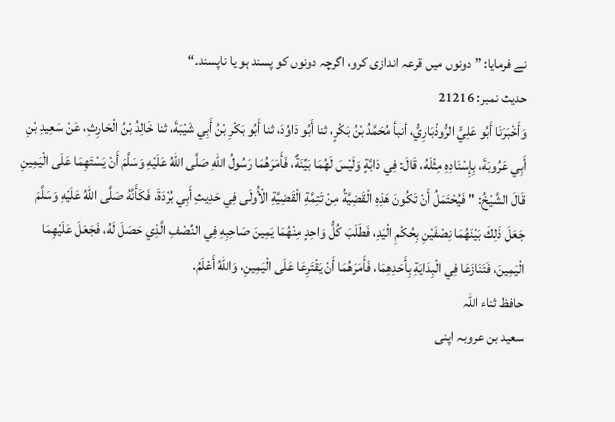نے فرمایا: ”دونوں میں قرعہ اندازی کرو، اگرچہ دونوں کو پسند ہو یا ناپسند۔“
حدیث نمبر: 21216
وَأَخْبَرَنَا أَبُو عَلِيٍّ الرُّوذْبَارِيُّ، أنبأ مُحَمَّدُ بْنُ بَكْرٍ، ثنا أَبُو دَاوُدَ، ثنا أَبُو بَكْرِ بْنُ أَبِي شَيْبَةَ، ثنا خَالِدُ بْنُ الْحَارِثِ، عَنْ سَعِيدِ بْنِ أَبِي عَرُوبَةَ، بِإِسْنَادِهِ مِثْلَهُ، قَالَ: فِي دَابَّةٍ وَلَيْسَ لَهُمَا بَيِّنَةٌ، فَأَمَرَهُمَا رَسُولُ اللهِ صَلَّى اللهُ عَلَيْهِ وَسَلَّمَ أَنْ يَسْتَهِمَا عَلَى الْيَمِينِ قَالَ الشَّيْخُ: " فَيُحْتَمَلُ أَنْ تَكُونَ هَذِهِ الْقَضِيَّةُ مِنْ تَتِمَّةِ الْقَضِيَّةِ الْأُولَى فِي حَدِيثِ أَبِي بُرْدَةَ، فَكَأَنَّهُ صَلَّى اللهُ عَلَيْهِ وَسَلَّمَ جَعَلَ ذَلِكَ بَيْنَهُمَا نِصْفَيْنِ بِحُكْمِ الْيَدِ، فَطَلَبَ كُلُّ وَاحِدٍ مِنْهُمَا يَمِينَ صَاحِبِهِ فِي النِّصْفِ الَّذِي حَصَلَ لَهُ، فَجَعَلَ عَلَيْهِمَا الْيَمِينَ، فَتَنَازَعَا فِي الْبِدَايَةِ بِأَحَدِهِمَا، فَأَمَرَهُمَا أَنْ يَقْتَرِعَا عَلَى الْيَمِينِ، وَاللهُ أَعْلَمُ.
حافظ ثناء اللہ
سعید بن عروبہ اپنی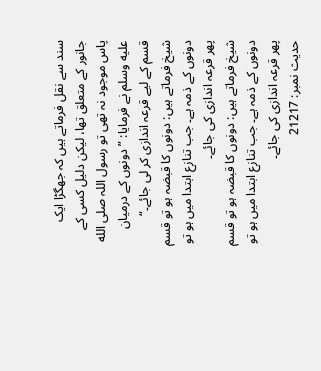سند سے نقل فرماتے ہیں کہ جھگڑا ایک جانور کے متعلق تھا، لیکن دلیل کسی کے پاس موجود نہ تھی تو رسول اللہ صلى الله عليه وسلم نے فرمایا: ”دونوں کے درمیان قسم کے لیے قرعہ اندازی کر لی جائے۔“
شیخ فرماتے ہیں: دونوں کا قبضہ ہو تو قسم دونوں کے ذمہ ہے۔ جب تنازع ابتدا میں ہو تو پھر قرعہ اندازی کی جائے۔
شیخ فرماتے ہیں: دونوں کا قبضہ ہو تو قسم دونوں کے ذمہ ہے۔ جب تنازع ابتدا میں ہو تو پھر قرعہ اندازی کی جائے۔
حدیث نمبر: 21217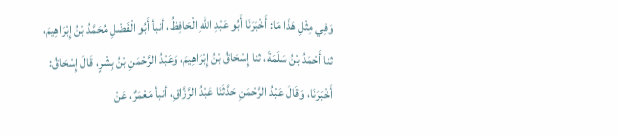وَفِي مِثْلِ هَذَا مَا: أَخْبَرَنَا أَبُو عَبْدِ اللهِ الْحَافِظُ، أنبأ أَبُو الْفَضْلِ مُحَمَّدُ بْنُ إِبْرَاهِيمَ، ثنا أَحْمَدُ بْنُ سَلَمَةَ، ثنا إِسْحَاقُ بْنُ إِبْرَاهِيمَ، وَعَبْدُ الرَّحْمَنِ بْنُ بِشْرٍ، قَالَ إِسْحَاقُ: أَخْبَرَنَا، وَقَالَ عَبْدُ الرَّحْمَنِ حَدَّثَنَا عَبْدُ الرَّزَّاقِ، أنبأ مَعْمَرٌ، عَنْ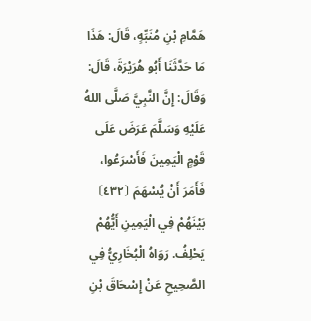هَمَّامِ بْنِ مُنَبِّهٍ، قَالَ: هَذَا مَا حَدَّثَنَا أَبُو هُرَيْرَةَ، قَالَ: وَقَالَ: إِنَّ النَّبِيَّ صَلَّى اللهُ عَلَيْهِ وَسَلَّمَ عَرَضَ عَلَى قَوْمٍ الْيَمِينَ فَأَسْرَعُوا، فَأَمَرَ أَنْ يُسْهَمَ ⦗٤٣٢⦘ بَيْنَهُمْ فِي الْيَمِينِ أَيُّهُمْ يَحْلِفُ. رَوَاهُ الْبُخَارِيُّ فِي الصَّحِيحِ عَنْ إِسْحَاقَ بْنِ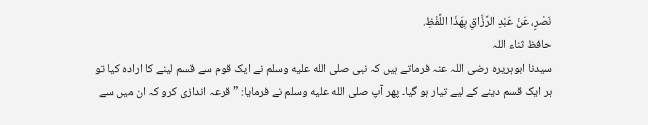نَصْرٍ، عَنْ عَبْدِ الرَّزَّاقِ بِهَذَا اللَّفْظِ.
حافظ ثناء اللہ
سیدنا ابوہریرہ رضی اللہ عنہ فرماتے ہیں کہ نبی صلى الله عليه وسلم نے ایک قوم سے قسم لینے کا ارادہ کیا تو ہر ایک قسم دینے کے لیے تیار ہو گیا۔ پھر آپ صلى الله عليه وسلم نے فرمایا: ”قرعہ اندازی کرو کہ ان میں سے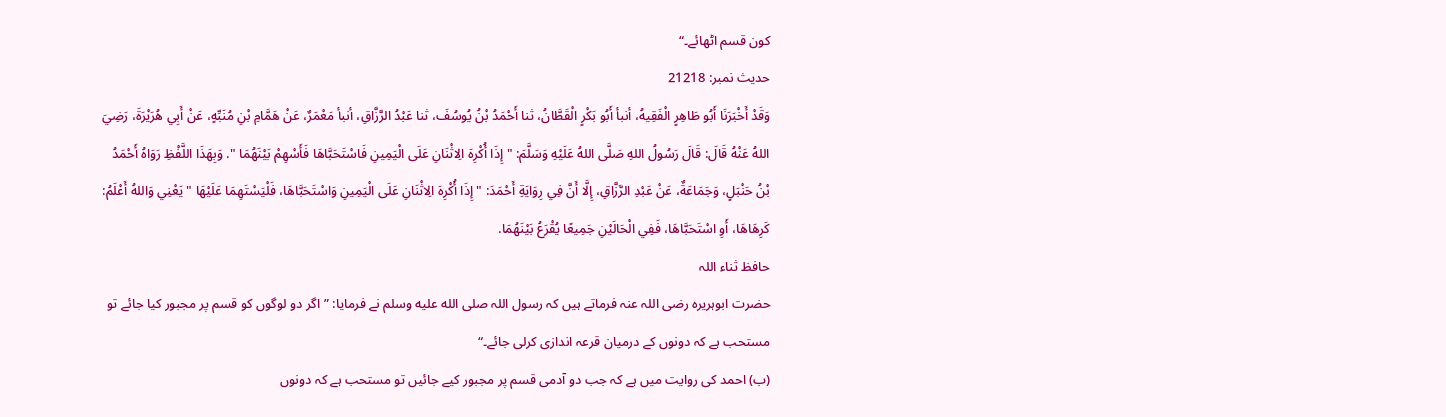کون قسم اٹھائے۔“
حدیث نمبر: 21218
وَقَدْ أَخْبَرَنَا أَبُو طَاهِرٍ الْفَقِيهُ، أنبأ أَبُو بَكْرٍ الْقَطَّانُ، ثنا أَحْمَدُ بْنُ يُوسُفَ، ثنا عَبْدُ الرَّزَّاقِ، أنبأ مَعْمَرٌ، عَنْ هَمَّامِ بْنِ مُنَبِّهٍ، عَنْ أَبِي هُرَيْرَةَ، رَضِيَ اللهُ عَنْهُ قَالَ: قَالَ رَسُولُ اللهِ صَلَّى اللهُ عَلَيْهِ وَسَلَّمَ: " إِذَا أُكْرِهَ الِاثْنَانِ عَلَى الْيَمِينِ فَاسْتَحَبَّاهَا فَأَسْهِمْ بَيْنَهُمَا ". وَبِهَذَا اللَّفْظِ رَوَاهُ أَحْمَدُ بْنُ حَنْبَلٍ، وَجَمَاعَةٌ، عَنْ عَبْدِ الرَّزَّاقِ، إِلَّا أَنَّ فِي رِوَايَةِ أَحْمَدَ: " إِذَا أُكْرِهَ الِاثْنَانِ عَلَى الْيَمِينِ وَاسْتَحَبَّاهَا، فَلْيَسْتَهِمَا عَلَيْهَا " يَعْنِي وَاللهُ أَعْلَمُ: كَرِهَاهَا، أَوِ اسْتَحَبَّاهَا، فَفِي الْحَالَيْنِ جَمِيعًا يُقْرَعُ بَيْنَهُمَا.
حافظ ثناء اللہ
حضرت ابوہریرہ رضی اللہ عنہ فرماتے ہیں کہ رسول اللہ صلى الله عليه وسلم نے فرمایا: ”اگر دو لوگوں کو قسم پر مجبور کیا جائے تو مستحب ہے کہ دونوں کے درمیان قرعہ اندازی کرلی جائے۔“
(ب) احمد کی روایت میں ہے کہ جب دو آدمی قسم پر مجبور کیے جائیں تو مستحب ہے کہ دونوں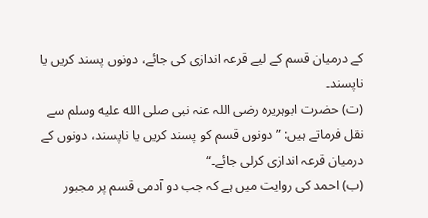کے درمیان قسم کے لیے قرعہ اندازی کی جائے، دونوں پسند کریں یا ناپسند۔
(ت) حضرت ابوہریرہ رضی اللہ عنہ نبی صلى الله عليه وسلم سے نقل فرماتے ہیں: ”دونوں قسم کو پسند کریں یا ناپسند، دونوں کے درمیان قرعہ اندازی کرلی جائے۔“
(ب) احمد کی روایت میں ہے کہ جب دو آدمی قسم پر مجبور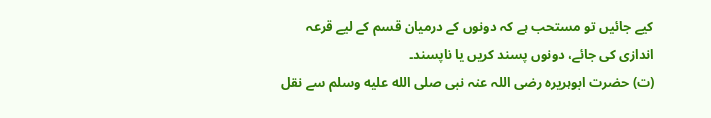کیے جائیں تو مستحب ہے کہ دونوں کے درمیان قسم کے لیے قرعہ اندازی کی جائے، دونوں پسند کریں یا ناپسند۔
(ت) حضرت ابوہریرہ رضی اللہ عنہ نبی صلى الله عليه وسلم سے نقل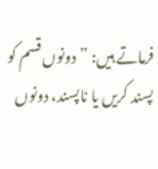فرماتے ہیں: ”دونوں قسم کو پسند کریں یا ناپسند، دونوں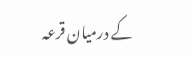کے درمیان قرعہ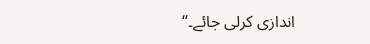اندازی کرلی جائے۔“